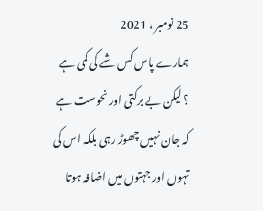25 نومبر ، 2021
ہمارے پاس کس شے کی کمی ہے ؟ لیکن بے برکتی اور نحوست ہے کہ جان نہیں چھوڑ رہی بلکہ اس کی تہوں اور جہتوں میں اضافہ ہوتا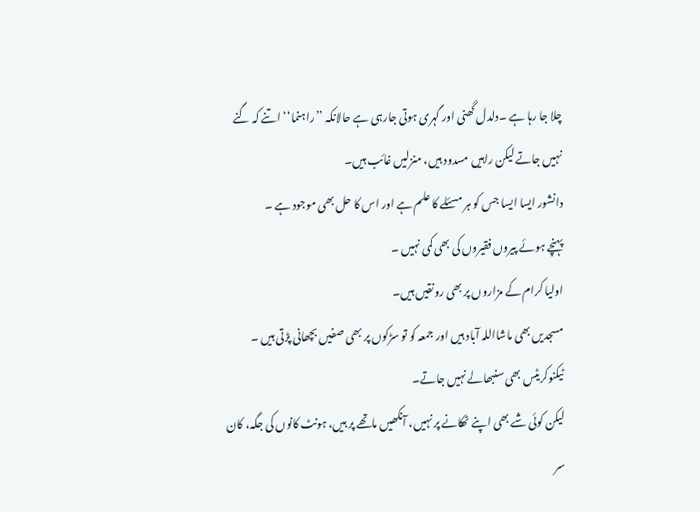چلا جا رہا ہے ۔دلدل گھنی اور گہری ہوتی جارہی ہے حالانکہ ’’راہنما‘‘ اتنے کہ گنے نہیں جاتے لیکن راہیں مسدود ہیں، منزلیں غائب ہیں۔
دانشور ایسا ایسا جس کو ہر مسئلے کا علم ہے اور اس کا حل بھی موجود ہے ۔
پہنچے ہوئے پیروں فقیروں کی بھی کمی نہیں ۔
اولیا کرام کے مزاروں پر بھی رونقیں ہیں۔
مسجدیں بھی ماشااللہ آباد ہیں اور جمعہ کو تو سڑکوں پر بھی صفیں بچھانی پڑتی ہیں ۔
ٹیکنوکریٹس بھی سنبھالے نہیں جاتے۔
لیکن کوئی شے بھی اپنے ٹھکانے پر نہیں، آنکھیں ماتھے پر ہیں، ہونٹ کانوں کی جگہ، کان سر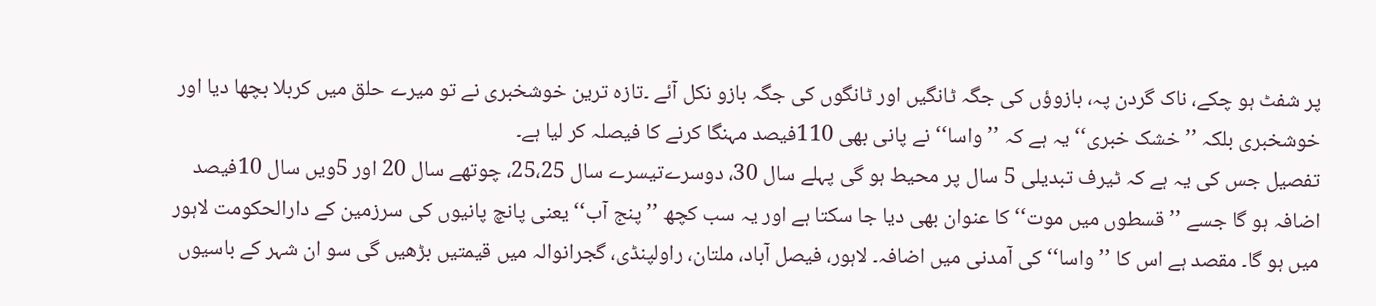پر شفٹ ہو چکے، ناک گردن پہ، بازوؤں کی جگہ ٹانگیں اور ٹانگوں کی جگہ بازو نکل آئے ۔تازہ ترین خوشخبری نے تو میرے حلق میں کربلا بچھا دیا اور خوشخبری بلکہ ’’خشک خبری‘‘ یہ ہے کہ ’’واسا‘‘ نے پانی بھی 110فیصد مہنگا کرنے کا فیصلہ کر لیا ہے۔
تفصیل جس کی یہ ہے کہ ٹیرف تبدیلی 5 سال پر محیط ہو گی پہلے سال 30، دوسرےتیسرے سال 25،25، چوتھے سال 20 اور 5ویں سال 10فیصد اضافہ ہو گا جسے ’’قسطوں میں موت‘‘ کا عنوان بھی دیا جا سکتا ہے اور یہ سب کچھ ’’پنج آب‘‘ یعنی پانچ پانیوں کی سرزمین کے دارالحکومت لاہور میں ہو گا۔ مقصد ہے اس کا ’’واسا‘‘ کی آمدنی میں اضافہ۔ لاہور، فیصل آباد، ملتان، راولپنڈی، گجرانوالہ میں قیمتیں بڑھیں گی سو ان شہر کے باسیوں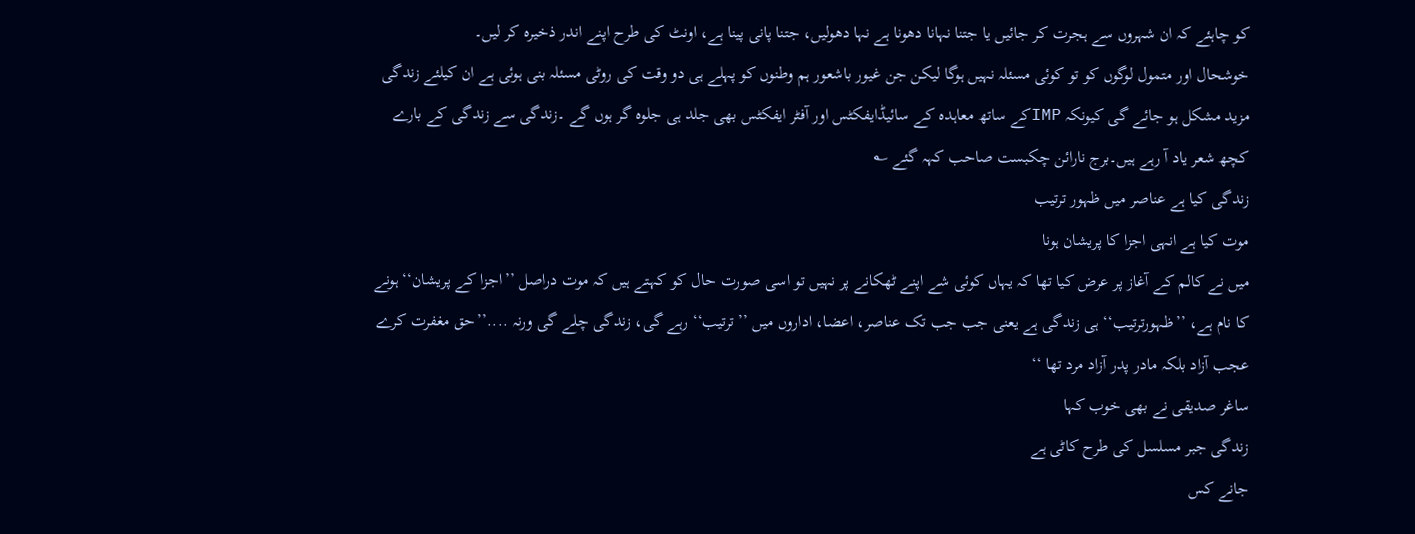کو چاہئے کہ ان شہروں سے ہجرت کر جائیں یا جتنا نہانا دھونا ہے نہا دھولیں، جتنا پانی پینا ہے، اونٹ کی طرح اپنے اندر ذخیرہ کر لیں۔
خوشحال اور متمول لوگوں کو تو کوئی مسئلہ نہیں ہوگا لیکن جن غیور باشعور ہم وطنوں کو پہلے ہی دو وقت کی روٹی مسئلہ بنی ہوئی ہے ان کیلئے زندگی مزید مشکل ہو جائے گی کیونکہ IMPکے ساتھ معاہدہ کے سائیڈایفکٹس اور آفٹر ایفکٹس بھی جلد ہی جلوہ گر ہوں گے ۔زندگی سے زندگی کے بارے کچھ شعر یاد آ رہے ہیں۔برج نارائن چکبست صاحب کہہ گئے ؎
زندگی کیا ہے عناصر میں ظہور ترتیب
موت کیا ہے انہی اجزا کا پریشان ہونا
میں نے کالم کے آغاز پر عرض کیا تھا کہ یہاں کوئی شے اپنے ٹھکانے پر نہیں تو اسی صورت حال کو کہتے ہیں کہ موت دراصل ’’اجزا کے پریشان‘‘ ہونے کا نام ہے، ’’ظہورترتیب‘‘ ہی زندگی ہے یعنی جب جب تک عناصر، اعضا، اداروں میں ’’ترتیب‘‘ رہے گی، زندگی چلے گی ورنہ ....’’حق مغفرت کرے عجب آزاد بلکہ مادر پدر آزاد مرد تھا ‘‘
ساغر صدیقی نے بھی خوب کہا
زندگی جبر مسلسل کی طرح کاٹی ہے
جانے کس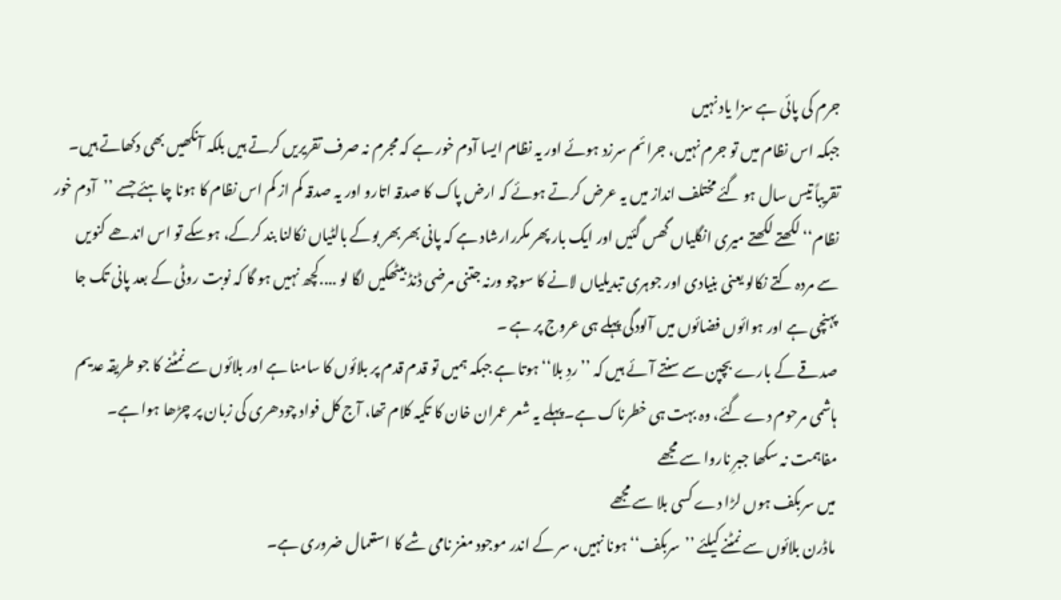جرم کی پائی ہے سزا یاد نہیں
جبکہ اس نظام میں تو جرم نہیں، جرائم سرزد ہوئے اور یہ نظام ایسا آدم خور ہے کہ مجرم نہ صرف تقریریں کرتے ہیں بلکہ آنکھیں بھی دکھاتے ہیں۔ تقریباً تیس سال ہو گئے مختلف انداز میں یہ عرض کرتے ہوئے کہ ارض پاک کا صدقہ اتارو اور یہ صدقہ کم از کم اس نظام کا ہونا چاہئے جسے ’’آدم خور نظام‘‘ لکھتے لکھتے میری انگلیاں گھس گئیں اور ایک بار پھر مکررارشاد ہے کہ پانی بھر بھر بوکے بالٹیاں نکالنا بند کرکے، ہوسکے تو اس اندھے کنویں سے مردہ کتے نکالو یعنی بنیادی اور جوہری تبدیلیاں لانے کا سوچو ورنہ جتنی مرضی ڈنڈ بیٹھکیں لگا لو ....کچھ نہیں ہو گا کہ نوبت روٹی کے بعد پانی تک جا پہنچی ہے اور ہوائوں فضائوں میں آلودگی پہلے ہی عروج پر ہے ۔
صدقے کے بارے بچپن سے سنتے آئے ہیں کہ ’’ردِ بلا‘‘ ہوتا ہے جبکہ ہمیں تو قدم قدم پر بلائوں کا سامنا ہے اور بلائوں سے نمٹنے کا جو طریقہ عدیم ہاشمی مرحوم دے گئے، وہ بہت ہی خطرناک ہے۔پہلے یہ شعر عمران خان کا تکیہ کلام تھا، آج کل فواد چودھری کی زبان پر چڑھا ہوا ہے۔
مفاہمت نہ سکھا جبرِ ناروا سے مجھے
میں سربکف ہوں لڑا دے کسی بلا سے مجھے
ماڈرن بلائوں سے نمٹنے کیلئے ’’سربکف‘‘ ہونا نہیں، سر کے اندر موجود مغز نامی شے کا استعمال ضروری ہے۔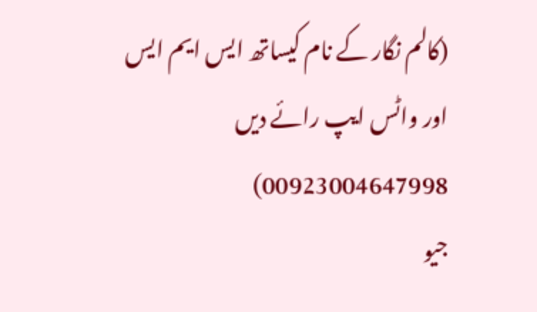(کالم نگار کے نام کیساتھ ایس ایم ایس اور واٹس ایپ رائے دیں 00923004647998)
جیو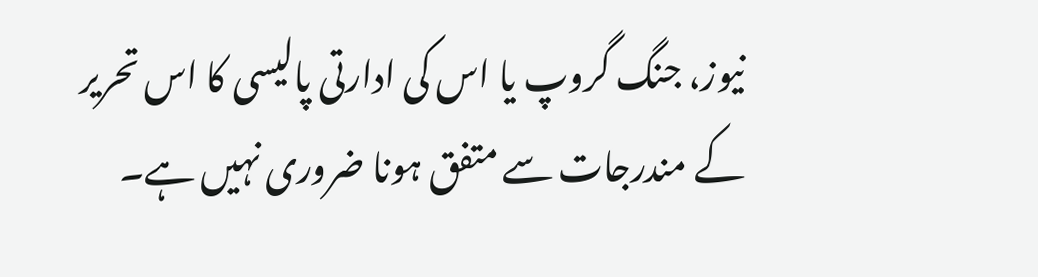نیوز، جنگ گروپ یا اس کی ادارتی پالیسی کا اس تحریر کے مندرجات سے متفق ہونا ضروری نہیں ہے۔